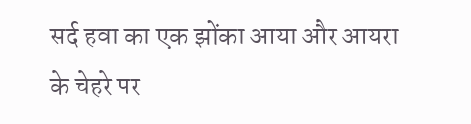सर्द हवा का एक झोंका आया और आयरा के चेहरे पर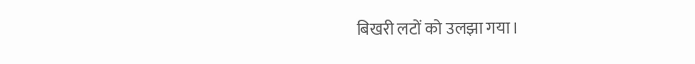बिखरी लटों को उलझा गया।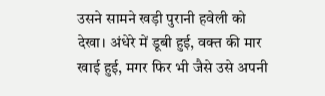उसने सामने खड़ी पुरानी हवेली को देखा। अंधेरे में डूबी हुई, वक्त की मार खाई हुई, मगर फिर भी जैसे उसे अपनी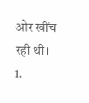ओर खींच रही थी।
1.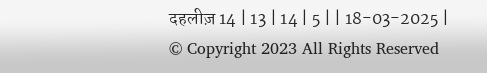दहलीज़ 14 | 13 | 14 | 5 | | 18-03-2025 |
© Copyright 2023 All Rights Reserved